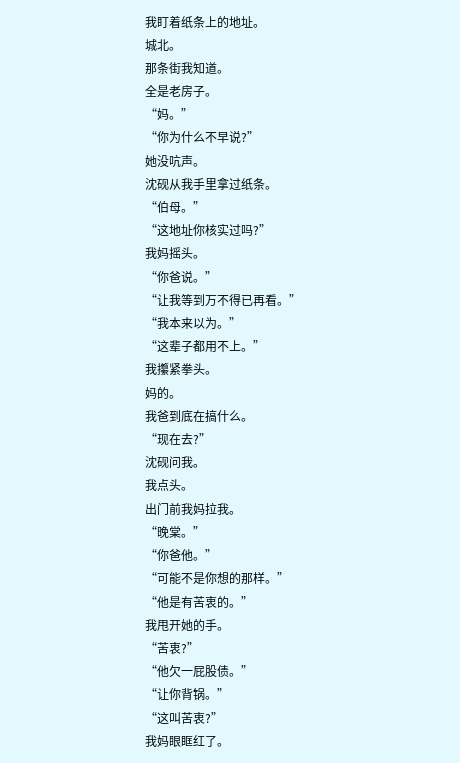我盯着纸条上的地址。
城北。
那条街我知道。
全是老房子。
“妈。”
“你为什么不早说?”
她没吭声。
沈砚从我手里拿过纸条。
“伯母。”
“这地址你核实过吗?”
我妈摇头。
“你爸说。”
“让我等到万不得已再看。”
“我本来以为。”
“这辈子都用不上。”
我攥紧拳头。
妈的。
我爸到底在搞什么。
“现在去?”
沈砚问我。
我点头。
出门前我妈拉我。
“晚棠。”
“你爸他。”
“可能不是你想的那样。”
“他是有苦衷的。”
我甩开她的手。
“苦衷?”
“他欠一屁股债。”
“让你背锅。”
“这叫苦衷?”
我妈眼眶红了。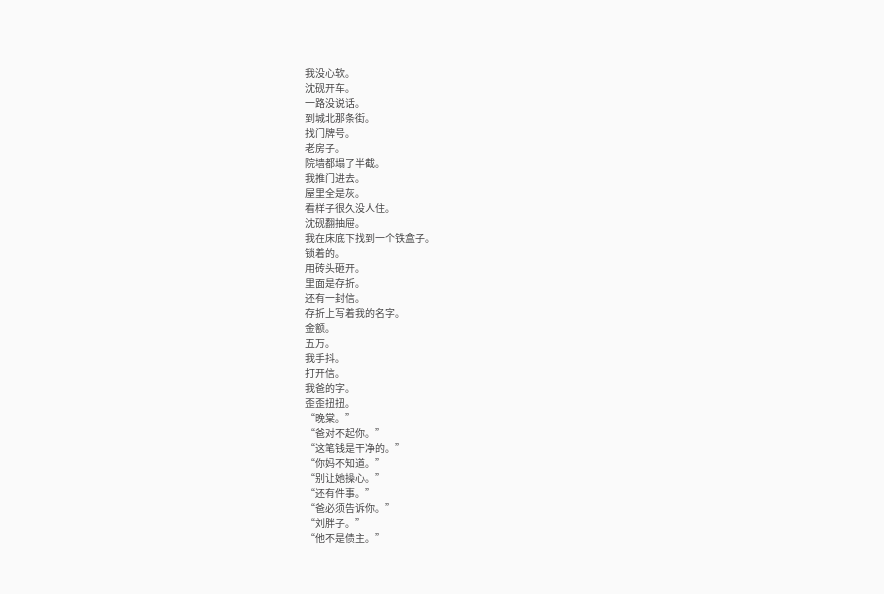我没心软。
沈砚开车。
一路没说话。
到城北那条街。
找门牌号。
老房子。
院墙都塌了半截。
我推门进去。
屋里全是灰。
看样子很久没人住。
沈砚翻抽屉。
我在床底下找到一个铁盒子。
锁着的。
用砖头砸开。
里面是存折。
还有一封信。
存折上写着我的名字。
金额。
五万。
我手抖。
打开信。
我爸的字。
歪歪扭扭。
“晚棠。”
“爸对不起你。”
“这笔钱是干净的。”
“你妈不知道。”
“别让她操心。”
“还有件事。”
“爸必须告诉你。”
“刘胖子。”
“他不是债主。”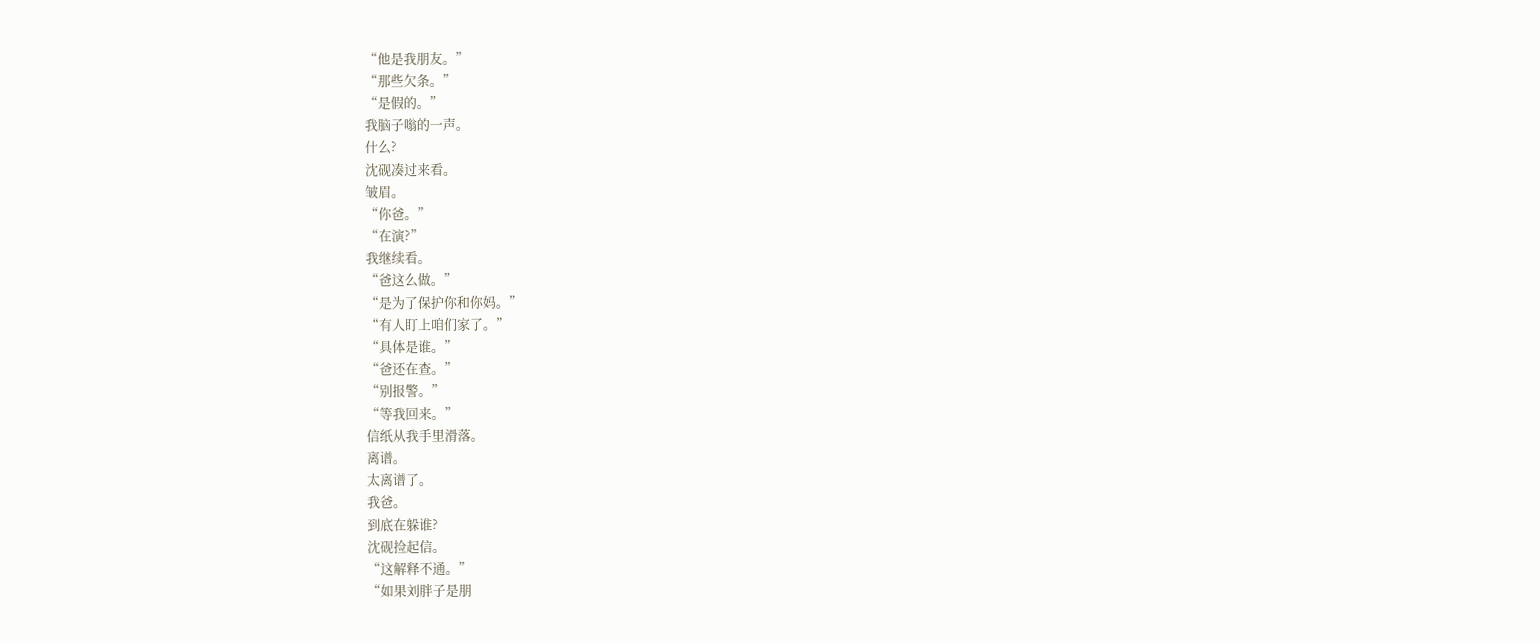“他是我朋友。”
“那些欠条。”
“是假的。”
我脑子嗡的一声。
什么?
沈砚凑过来看。
皱眉。
“你爸。”
“在演?”
我继续看。
“爸这么做。”
“是为了保护你和你妈。”
“有人盯上咱们家了。”
“具体是谁。”
“爸还在查。”
“别报警。”
“等我回来。”
信纸从我手里滑落。
离谱。
太离谱了。
我爸。
到底在躲谁?
沈砚捡起信。
“这解释不通。”
“如果刘胖子是朋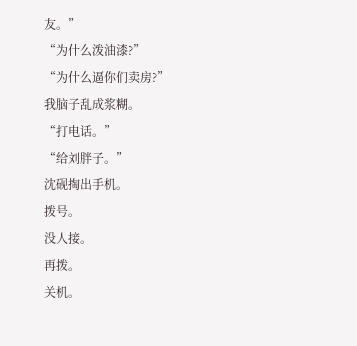友。”
“为什么泼油漆?”
“为什么逼你们卖房?”
我脑子乱成浆糊。
“打电话。”
“给刘胖子。”
沈砚掏出手机。
拨号。
没人接。
再拨。
关机。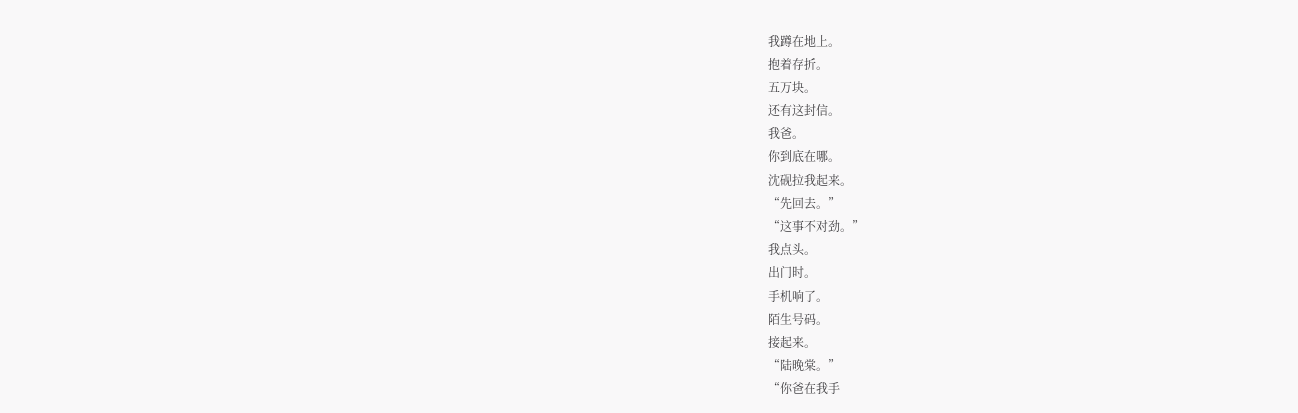我蹲在地上。
抱着存折。
五万块。
还有这封信。
我爸。
你到底在哪。
沈砚拉我起来。
“先回去。”
“这事不对劲。”
我点头。
出门时。
手机响了。
陌生号码。
接起来。
“陆晚棠。”
“你爸在我手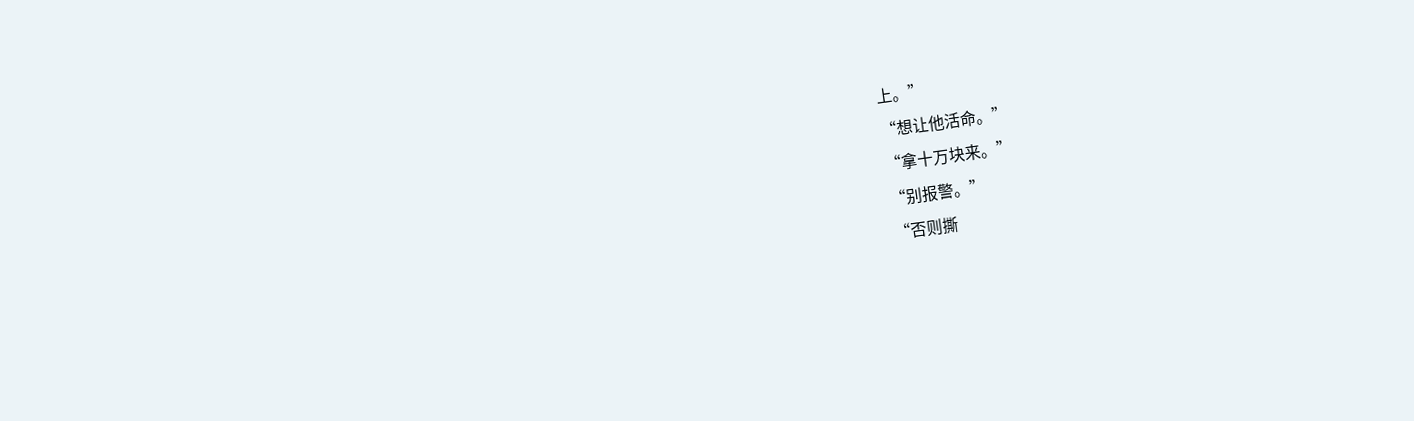上。”
“想让他活命。”
“拿十万块来。”
“别报警。”
“否则撕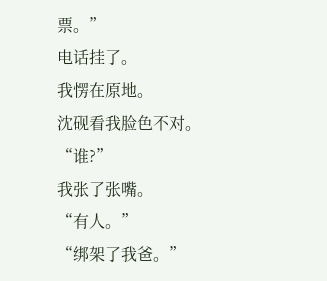票。”
电话挂了。
我愣在原地。
沈砚看我脸色不对。
“谁?”
我张了张嘴。
“有人。”
“绑架了我爸。”